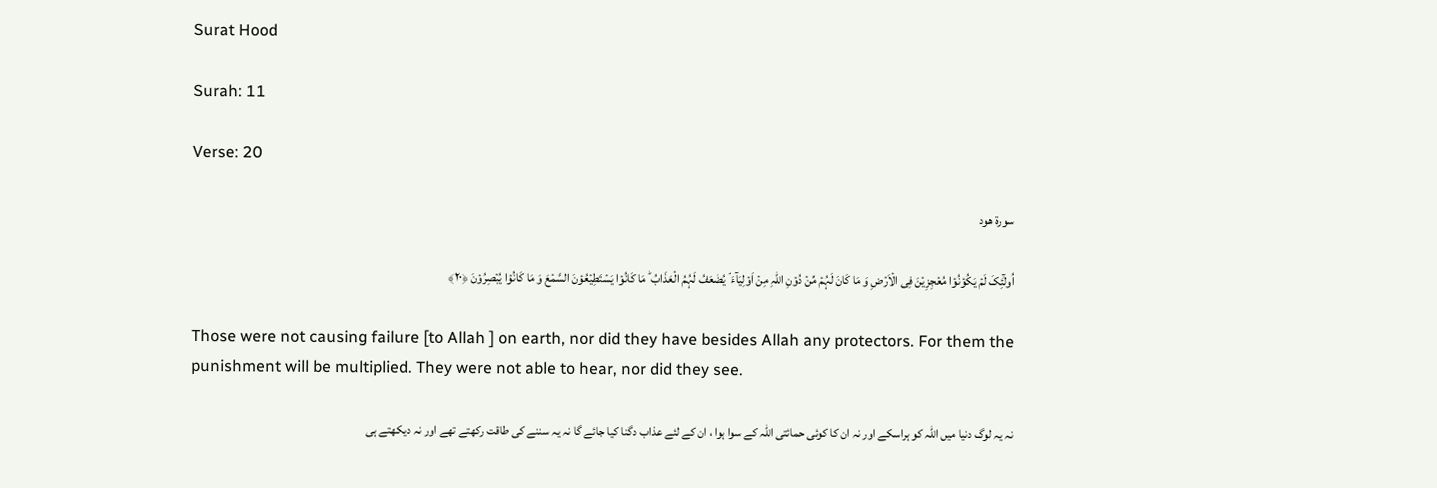Surat Hood

Surah: 11

Verse: 20

سورة هود

اُولٰٓئِکَ لَمۡ یَکُوۡنُوۡا مُعۡجِزِیۡنَ فِی الۡاَرۡضِ وَ مَا کَانَ لَہُمۡ مِّنۡ دُوۡنِ اللّٰہِ مِنۡ اَوۡلِیَآءَ ۘ یُضٰعَفُ لَہُمُ الۡعَذَابُ ؕ مَا کَانُوۡا یَسۡتَطِیۡعُوۡنَ السَّمۡعَ وَ مَا کَانُوۡا یُبۡصِرُوۡنَ ﴿۲۰﴾

Those were not causing failure [to Allah ] on earth, nor did they have besides Allah any protectors. For them the punishment will be multiplied. They were not able to hear, nor did they see.

نہ یہ لوگ دنیا میں اللہ کو ہراسکے اور نہ ان کا کوئی حمائتی اللہ کے سوا ہوا ، ان کے لئے عذاب دگنا کیا جائے گا نہ یہ سننے کی طاقت رکھتے تھے اور نہ دیکھتے ہی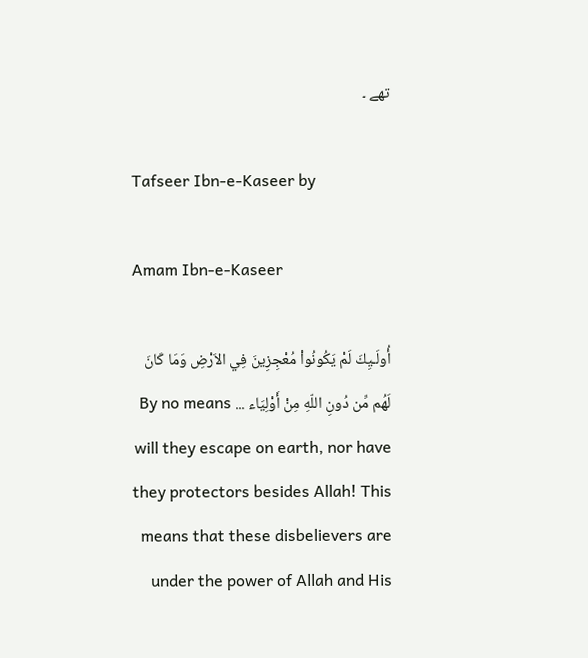تھے ۔

Tafseer Ibn-e-Kaseer by

Amam Ibn-e-Kaseer

أُولَـيِكَ لَمْ يَكُونُواْ مُعْجِزِينَ فِي الاَرْضِ وَمَا كَانَ لَهُم مِّن دُونِ اللّهِ مِنْ أَوْلِيَاء ... By no means will they escape on earth, nor have they protectors besides Allah! This means that these disbelievers are under the power of Allah and His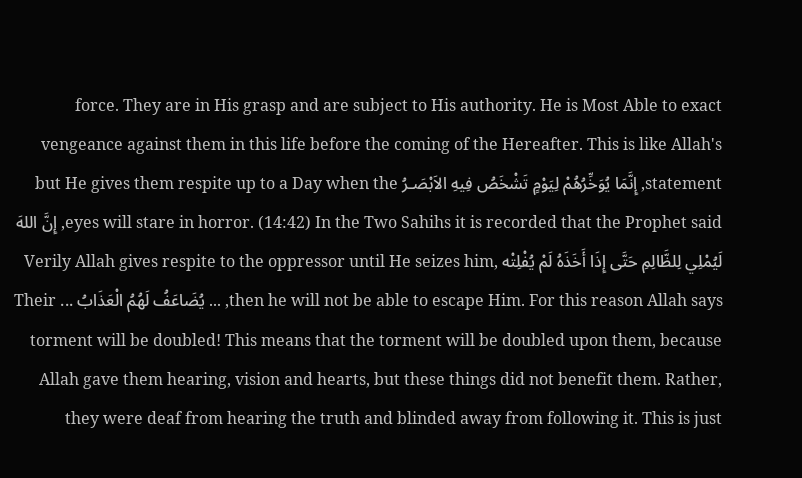force. They are in His grasp and are subject to His authority. He is Most Able to exact vengeance against them in this life before the coming of the Hereafter. This is like Allah's statement, إِنَّمَا يُوَخِّرُهُمْ لِيَوْمٍ تَشْخَصُ فِيهِ الاَبْصَـرُ but He gives them respite up to a Day when the eyes will stare in horror. (14:42) In the Two Sahihs it is recorded that the Prophet said, إِنَّ اللهَ لَيُمْلِي لِلظَّالِمِ حَتَّى إِذَا أَخَذَهُ لَمْ يُفْلِتْه Verily Allah gives respite to the oppressor until He seizes him, then he will not be able to escape Him. For this reason Allah says, ... يُضَاعَفُ لَهُمُ الْعَذَابُ ... Their torment will be doubled! This means that the torment will be doubled upon them, because Allah gave them hearing, vision and hearts, but these things did not benefit them. Rather, they were deaf from hearing the truth and blinded away from following it. This is just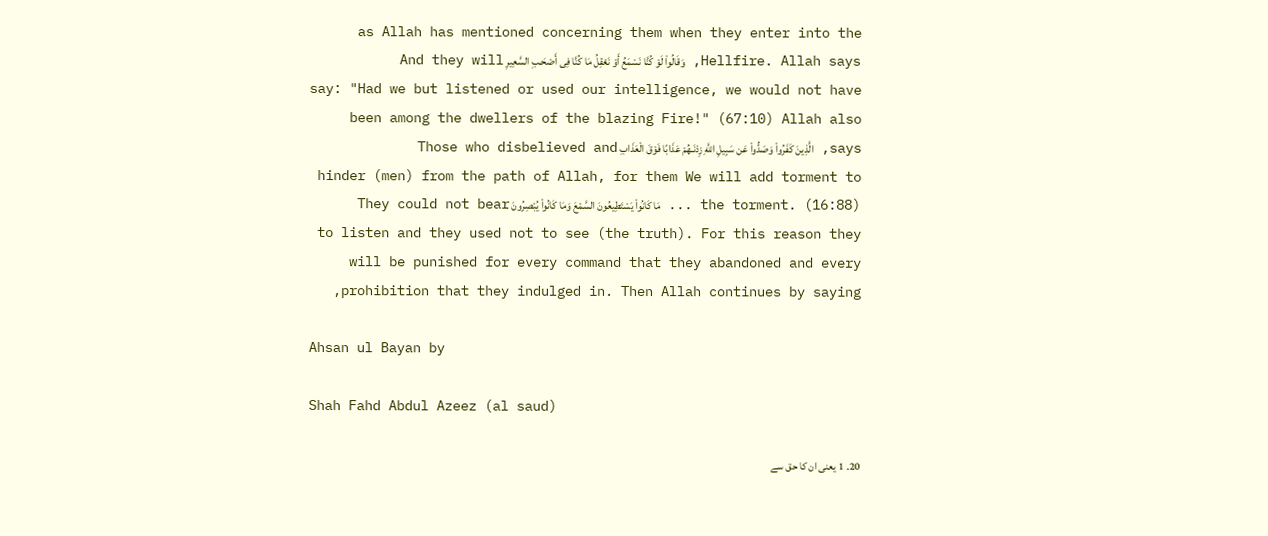as Allah has mentioned concerning them when they enter into the Hellfire. Allah says, وَقَالُواْ لَوْ كُنَّا نَسْمَعُ أَوْ نَعْقِلُ مَا كُنَّا فِى أَصْحَـبِ السَّعِيرِ And they will say: "Had we but listened or used our intelligence, we would not have been among the dwellers of the blazing Fire!" (67:10) Allah also says, الَّذِينَ كَفَرُواْ وَصَدُّواْ عَن سَبِيلِ اللَّهِ زِدْنَـهُمْ عَذَابًا فَوْقَ الْعَذَابِ Those who disbelieved and hinder (men) from the path of Allah, for them We will add torment to the torment. (16:88) ... مَا كَانُواْ يَسْتَطِيعُونَ السَّمْعَ وَمَا كَانُواْ يُبْصِرُونَ They could not bear to listen and they used not to see (the truth). For this reason they will be punished for every command that they abandoned and every prohibition that they indulged in. Then Allah continues by saying,

Ahsan ul Bayan by

Shah Fahd Abdul Azeez (al saud)

20۔ 1 یعنی ان کا حق سے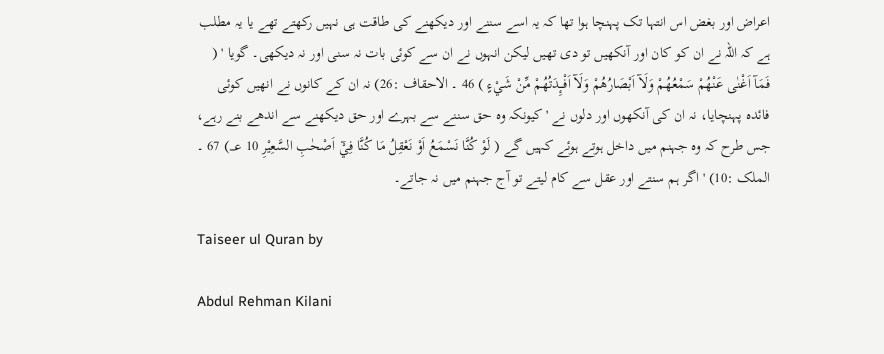اعراض اور بغض اس انتہا تک پہنچا ہوا تھا کہ یہ اسے سننے اور دیکھنے کی طاقت ہی نہیں رکھتے تھے یا یہ مطلب ہے کہ اللہ نے ان کو کان اور آنکھیں تو دی تھیں لیکن انہوں نے ان سے کوئی بات نہ سنی اور نہ دیکھی۔ گویا ' ( فَمَآ اَغْنٰى عَنْهُمْ سَمْعُهُمْ وَلَآ اَبْصَارُهُمْ وَلَآ اَفْــِٕدَتُهُمْ مِّنْ شَيْءٍ ) 46 ۔ الاحقاف :26) نہ ان کے کانوں نے انھیں کوئی فائدہ پہنچایا، نہ ان کی آنکھوں اور دلوں نے ' کیونکہ وہ حق سننے سے بہرے اور حق دیکھنے سے اندھے بنے رہے، جس طرح کہ وہ جہنم میں داخل ہوتے ہوئے کہیں گے ( لَوْ كُنَّا نَسْمَعُ اَوْ نَعْقِلُ مَا كُنَّا فِيْٓ اَصْحٰبِ السَّعِيْرِ 10 ؀) 67 ۔ الملک :10) ' اگر ہم سنتے اور عقل سے کام لیتے تو آج جہنم میں نہ جاتے۔

Taiseer ul Quran by

Abdul Rehman Kilani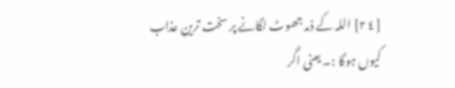[٤ ٢] اللہ کے ذمہ جھوٹ لگانے پر سخت ترین عذاب کیوں ہوگا :۔ یعنی اگر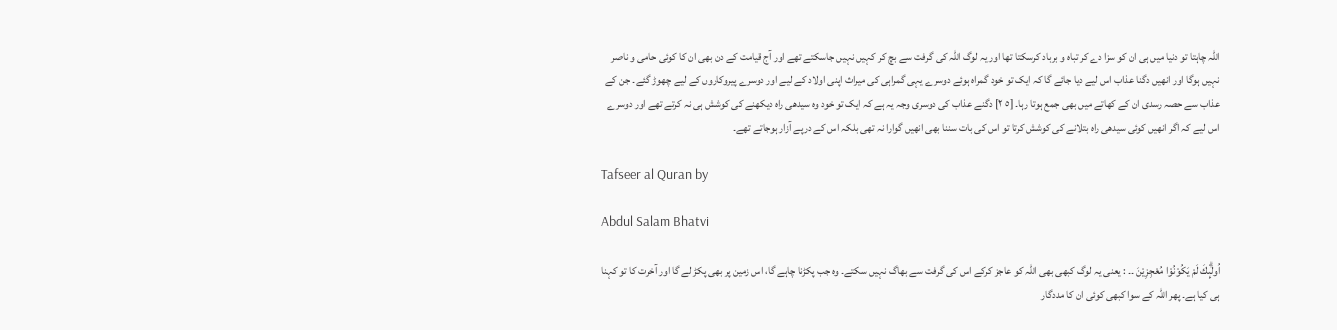اللہ چاہتا تو دنیا میں ہی ان کو سزا دے کر تباہ و برباد کرسکتا تھا اور یہ لوگ اللہ کی گرفت سے بچ کر کہیں نہیں جاسکتے تھے اور آج قیامت کے دن بھی ان کا کوئی حامی و ناصر نہیں ہوگا اور انھیں دگنا عذاب اس لیے دیا جائے گا کہ ایک تو خود گمراہ ہوئے دوسرے یہی گمراہی کی میراث اپنی اولاد کے لیے اور دوسرے پیروکاروں کے لیے چھوڑ گئے۔ جن کے عذاب سے حصہ رسدی ان کے کھاتے میں بھی جمع ہوتا رہا۔ [٥ ٢] دگنے عذاب کی دوسری وجہ یہ ہے کہ ایک تو خود وہ سیدھی راہ دیکھنے کی کوشش ہی نہ کرتے تھے اور دوسرے اس لیے کہ اگر انھیں کوئی سیدھی راہ بتلانے کی کوشش کرتا تو اس کی بات سننا بھی انھیں گوارا نہ تھی بلکہ اس کے درپے آزار ہوجاتے تھے۔

Tafseer al Quran by

Abdul Salam Bhatvi

اُولٰۗىِٕكَ لَمْ يَكُوْنُوْا مُعْجِزِيْنَ ۔۔ : یعنی یہ لوگ کبھی بھی اللہ کو عاجز کرکے اس کی گرفت سے بھاگ نہیں سکتے۔ وہ جب پکڑنا چاہے گا، اس زمین پر بھی پکڑ لے گا اور آخرت کا تو کہنا ہی کیا ہے۔ پھر اللہ کے سوا کبھی کوئی ان کا مددگار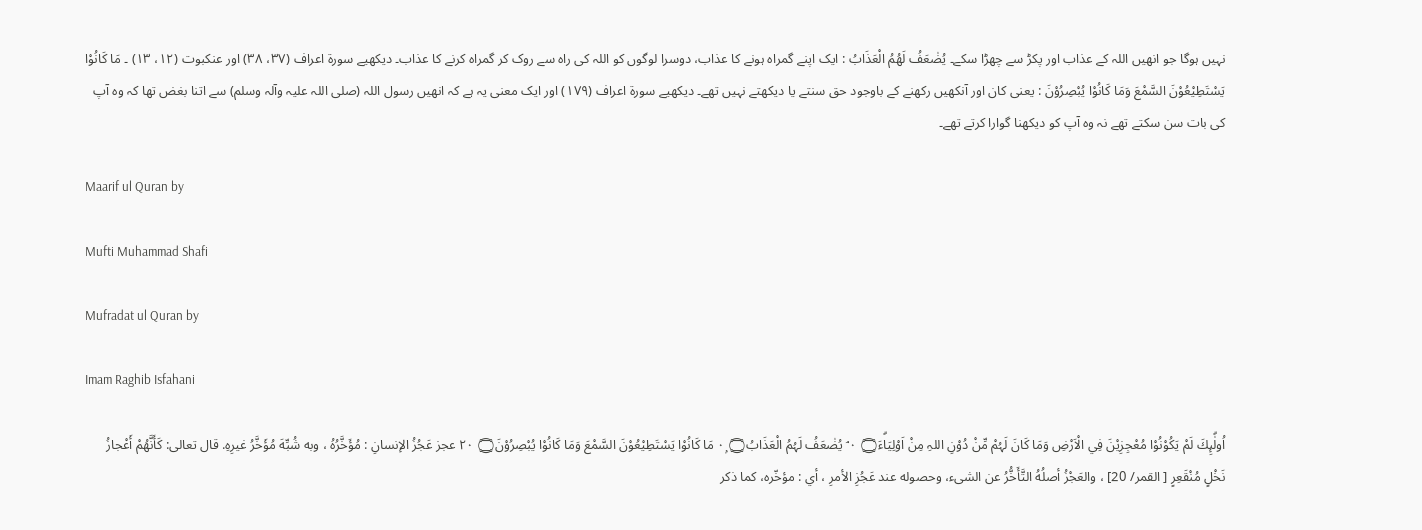نہیں ہوگا جو انھیں اللہ کے عذاب اور پکڑ سے چھڑا سکے۔ يُضٰعَفُ لَهُمُ الْعَذَابُ : ایک اپنے گمراہ ہونے کا عذاب، دوسرا لوگوں کو اللہ کی راہ سے روک کر گمراہ کرنے کا عذاب۔ دیکھیے سورة اعراف (٣٧، ٣٨) اور عنکبوت (١٢، ١٣) ۔ مَا كَانُوْا يَسْتَطِيْعُوْنَ السَّمْعَ وَمَا كَانُوْا يُبْصِرُوْنَ : یعنی کان اور آنکھیں رکھنے کے باوجود حق سنتے یا دیکھتے نہیں تھے۔ دیکھیے سورة اعراف (١٧٩) اور ایک معنی یہ ہے کہ انھیں رسول اللہ (صلی اللہ علیہ وآلہ وسلم) سے اتنا بغض تھا کہ وہ آپ کی بات سن سکتے تھے نہ وہ آپ کو دیکھنا گوارا کرتے تھے۔

Maarif ul Quran by

Mufti Muhammad Shafi

Mufradat ul Quran by

Imam Raghib Isfahani

اُولٰۗىِٕكَ لَمْ يَكُوْنُوْا مُعْجِزِيْنَ فِي الْاَرْضِ وَمَا كَانَ لَہُمْ مِّنْ دُوْنِ اللہِ مِنْ اَوْلِيَاۗءَ۝ ٠ ۘ يُضٰعَفُ لَہُمُ الْعَذَابُ۝ ٠ۭ مَا كَانُوْا يَسْتَطِيْعُوْنَ السَّمْعَ وَمَا كَانُوْا يُبْصِرُوْنَ۝ ٢٠ عجز عَجُزُ الإنسانِ : مُؤَخَّرُهُ ، وبه شُبِّهَ مُؤَخَّرُ غيرِهِ. قال تعالی: كَأَنَّهُمْ أَعْجازُ نَخْلٍ مُنْقَعِرٍ [ القمر/ 20] ، والعَجْزُ أصلُهُ التَّأَخُّرُ عن الشیء، وحصوله عند عَجُزِ الأمرِ ، أي : مؤخّره، كما ذکر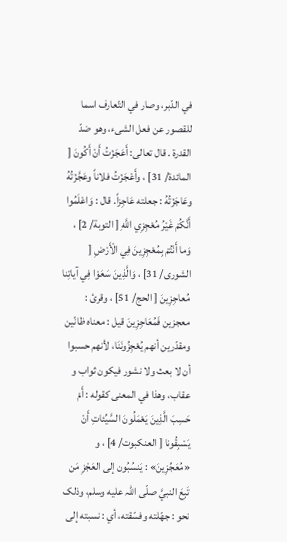في الدّبر، وصار في التّعارف اسما للقصور عن فعل الشیء، وهو ضدّ القدرة . قال تعالی: أَعَجَزْتُ أَنْ أَكُونَ [ المائدة/ 31] ، وأَعْجَزْتُ فلاناً وعَجَّزْتُهُ وعَاجَزْتُهُ : جعلته عَاجِزاً. قال : وَاعْلَمُوا أَنَّكُمْ غَيْرُ مُعْجِزِي اللَّهِ [ التوبة/ 2] ، وَما أَنْتُمْ بِمُعْجِزِينَ فِي الْأَرْضِ [ الشوری/ 31] ، وَالَّذِينَ سَعَوْا فِي آياتِنا مُعاجِزِينَ [ الحج/ 51] ، وقرئ : معجزین فَمُعَاجِزِينَ قيل : معناه ظانّين ومقدّرين أنهم يُعْجِزُونَنَا، لأنهم حسبوا أن لا بعث ولا نشور فيكون ثواب و عقاب، وهذا في المعنی کقوله : أَمْ حَسِبَ الَّذِينَ يَعْمَلُونَ السَّيِّئاتِ أَنْ يَسْبِقُونا [ العنکبوت/ 4] ، و «مُعَجِّزِينَ» : يَنسُبُون إلى العَجْزِ مَن تَبِعَ النبيَّ صلّى اللہ عليه وسلم، وذلک نحو : جهّلته وفسّقته، أي : نسبته إلى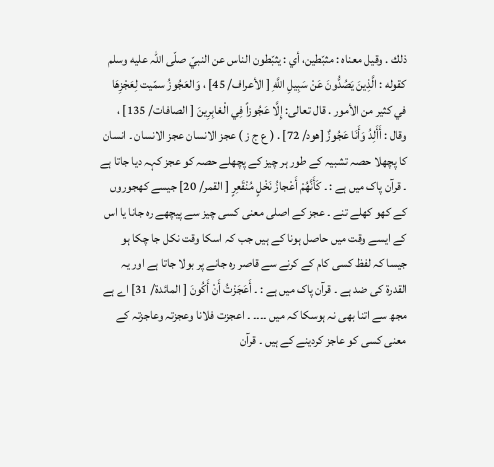ذلك . وقیل معناه : مثبّطين، أي : يثبّطون الناس عن النبيّ صلّى اللہ عليه وسلم کقوله : الَّذِينَ يَصُدُّونَ عَنْ سَبِيلِ اللَّهِ [ الأعراف/ 45] ، وَالعَجُوزُ سمّيت لِعَجْزِهَا في كثير من الأمور . قال تعالی: إِلَّا عَجُوزاً فِي الْغابِرِينَ [ الصافات/ 135] ، وقال : أَأَلِدُ وَأَنَا عَجُوزٌ [هود/ 72] . ( ع ج ز ) عجز الانسان عجز الانسان ۔ انسان کا پچھلا حصہ تشبیہ کے طور ہر چیز کے پچھلے حصہ کو عجز کہہ دیا جاتا ہے ۔ قرآن پاک میں ہے : ۔ كَأَنَّهُمْ أَعْجازُ نَخْلٍ مُنْقَعِرٍ [ القمر/ 20] جیسے کھجوروں کے کھو کھلے تنے ۔ عجز کے اصلی معنی کسی چیز سے پیچھے رہ جانا یا اس کے ایسے وقت میں حاصل ہونا کے ہیں جب کہ اسکا وقت نکل جا چکا ہو جیسا کہ لفظ کسی کام کے کرنے سے قاصر رہ جانے پر بولا جاتا ہے اور یہ القدرۃ کی ضد ہے ۔ قرآن پاک میں ہے : ۔ أَعَجَزْتُ أَنْ أَكُونَ [ المائدة/ 31] اے ہے مجھ سے اتنا بھی نہ ہوسکا کہ میں ۔۔۔۔ ۔ اعجزت فلانا وعجزتہ وعاجزتہ کے معنی کسی کو عاجز کردینے کے ہیں ۔ قرآن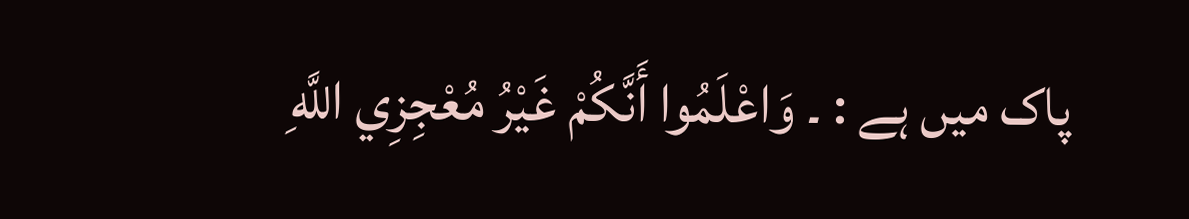پاک میں ہے : ۔ وَاعْلَمُوا أَنَّكُمْ غَيْرُ مُعْجِزِي اللَّهِ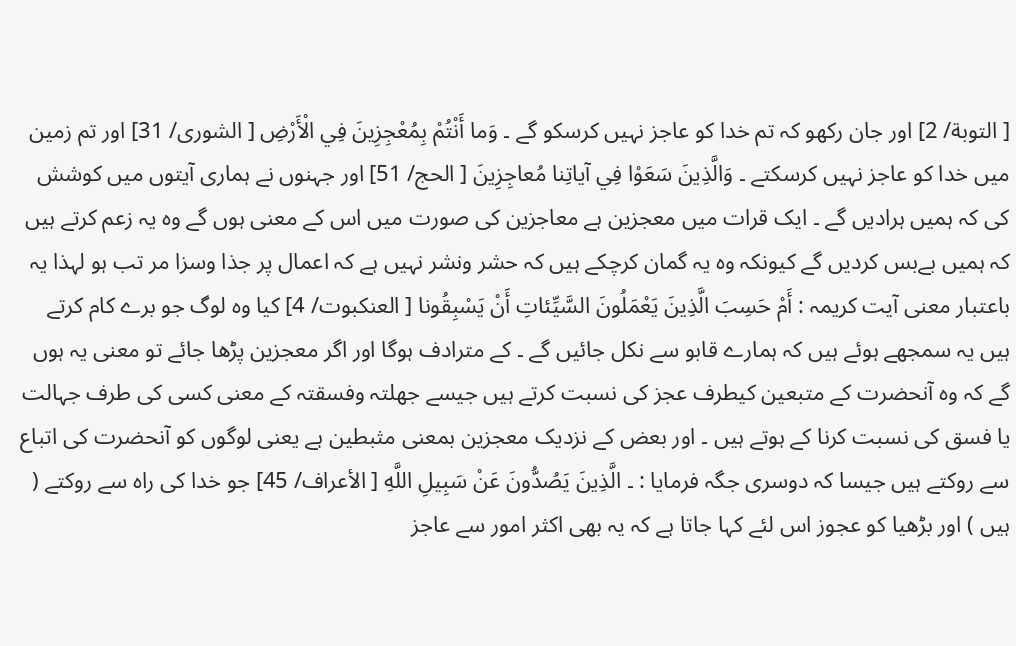[ التوبة/ 2] اور جان رکھو کہ تم خدا کو عاجز نہیں کرسکو گے ۔ وَما أَنْتُمْ بِمُعْجِزِينَ فِي الْأَرْضِ [ الشوری/ 31] اور تم زمین میں خدا کو عاجز نہیں کرسکتے ۔ وَالَّذِينَ سَعَوْا فِي آياتِنا مُعاجِزِينَ [ الحج/ 51] اور جہنوں نے ہماری آیتوں میں کوشش کی کہ ہمیں ہرادیں گے ۔ ایک قرات میں معجزین ہے معاجزین کی صورت میں اس کے معنی ہوں گے وہ یہ زعم کرتے ہیں کہ ہمیں بےبس کردیں گے کیونکہ وہ یہ گمان کرچکے ہیں کہ حشر ونشر نہیں ہے کہ اعمال پر جذا وسزا مر تب ہو لہذا یہ باعتبار معنی آیت کریمہ : أَمْ حَسِبَ الَّذِينَ يَعْمَلُونَ السَّيِّئاتِ أَنْ يَسْبِقُونا [ العنکبوت/ 4] کیا وہ لوگ جو برے کام کرتے ہیں یہ سمجھے ہوئے ہیں کہ ہمارے قابو سے نکل جائیں گے ۔ کے مترادف ہوگا اور اگر معجزین پڑھا جائے تو معنی یہ ہوں گے کہ وہ آنحضرت کے متبعین کیطرف عجز کی نسبت کرتے ہیں جیسے جھلتہ وفسقتہ کے معنی کسی کی طرف جہالت یا فسق کی نسبت کرنا کے ہوتے ہیں ۔ اور بعض کے نزدیک معجزین بمعنی مثبطین ہے یعنی لوگوں کو آنحضرت کی اتباع سے روکتے ہیں جیسا کہ دوسری جگہ فرمایا : ۔ الَّذِينَ يَصُدُّونَ عَنْ سَبِيلِ اللَّهِ [ الأعراف/ 45] جو خدا کی راہ سے روکتے ( ہیں ) اور بڑھیا کو عجوز اس لئے کہا جاتا ہے کہ یہ بھی اکثر امور سے عاجز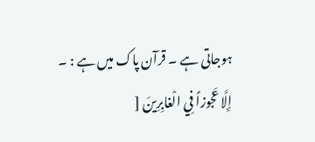ہوجاتی ہے ۔ قرآن پاک میں ہے : ۔ إِلَّا عَجُوزاً فِي الْغابِرِينَ [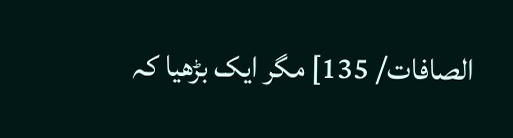الصافات/ 135] مگر ایک بڑھیا کہ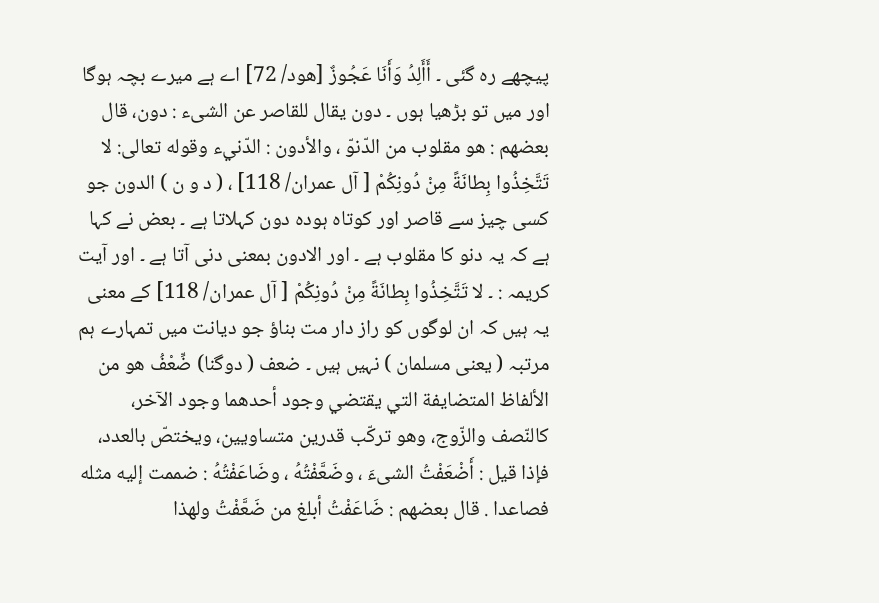پیچھے رہ گئی ۔ أَأَلِدُ وَأَنَا عَجُوزٌ [هود/ 72] اے ہے میرے بچہ ہوگا اور میں تو بڑھیا ہوں ۔ دون يقال للقاصر عن الشیء : دون، قال بعضهم : هو مقلوب من الدّنوّ ، والأدون : الدّنيء وقوله تعالی: لا تَتَّخِذُوا بِطانَةً مِنْ دُونِكُمْ [ آل عمران/ 118] ، ( د و ن ) الدون جو کسی چیز سے قاصر اور کوتاہ ہودہ دون کہلاتا ہے ۔ بعض نے کہا ہے کہ یہ دنو کا مقلوب ہے ۔ اور الادون بمعنی دنی آتا ہے ۔ اور آیت کریمہ : ۔ لا تَتَّخِذُوا بِطانَةً مِنْ دُونِكُمْ [ آل عمران/ 118] کے معنی یہ ہیں کہ ان لوگوں کو راز دار مت بناؤ جو دیانت میں تمہارے ہم مرتبہ ( یعنی مسلمان ) نہیں ہیں ۔ ضعف ( دوگنا) ضِّعْفُ هو من الألفاظ المتضایفة التي يقتضي وجود أحدهما وجود الآخر، کالنّصف والزّوج، وهو تركّب قدرین متساويين، ويختصّ بالعدد، فإذا قيل : أَضْعَفْتُ الشیءَ ، وضَعَّفْتُهُ ، وضَاعَفْتُهُ : ضممت إليه مثله فصاعدا . قال بعضهم : ضَاعَفْتُ أبلغ من ضَعَّفْتُ ولهذا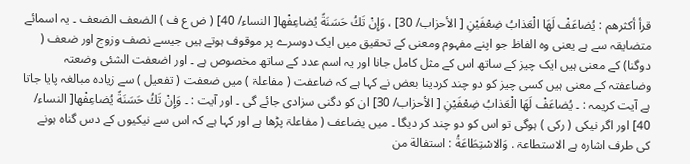قرأ أكثرهم : يُضاعَفْ لَهَا الْعَذابُ ضِعْفَيْنِ [ الأحزاب/ 30] ، وَإِنْ تَكُ حَسَنَةً يُضاعِفْها[ النساء/ 40] ( ض ع ف ) الضعف الضعف ۔ یہ اسمائے متضایقہ سے ہے یعنی وہ الفاظ جو اپنے مفہوم ومعنی کے تحقیق میں ایک دوسرے پر موقوف ہوتے ہیں جیسے نصف وزوج اور ضعف ( دوگنا) کے معنی ہیں ایک چیز کے ساتھ اس کے مثل کامل جانا اور یہ اسم عدد کے ساتھ مخصوص ہے ۔ اور اضعفت الشئی وضعتہ وضاعفتہ کے معنی ہیں کسی چیز کو دو چند کردینا بعض نے کہا ہے کہ ضاعفت ( مفاعلۃ ) میں ضعفت ( تفعیل ) سے زیادہ مبالغہ پایا جاتا ہے آیت کریمہ : ۔ يُضاعَفْ لَهَا الْعَذابُ ضِعْفَيْنِ [ الأحزاب/ 30] ان کو دگنی سزادی جائے گی ۔ اور آیت : ۔ وَإِنْ تَكُ حَسَنَةً يُضاعِفْها[ النساء/ 40] اور اگر نیکی ( رکی ) ہوگی تو اس کو دو چند کر دیگا ۔ میں یضاعف ( مفاعلۃ پڑھا ہے اور کہا ہے کہ اس سے نیکیوں کے دس گناہ ہونے کی طرف اشارہ ہے الاستطاعۃ . وَالاسْتِطَاعَةُ : استفالة من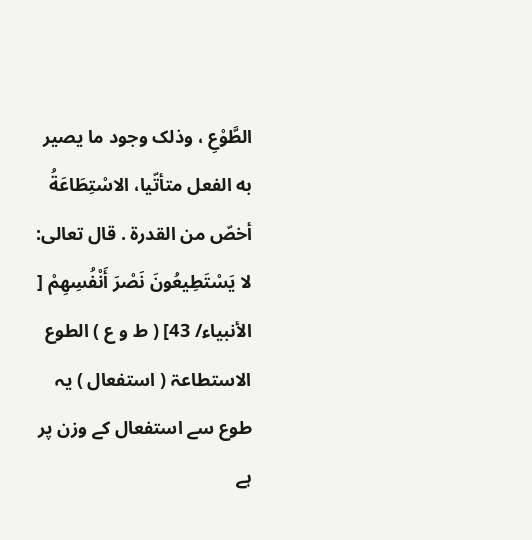الطَّوْعِ ، وذلک وجود ما يصير به الفعل متأتّيا، الاسْتِطَاعَةُ أخصّ من القدرة . قال تعالی: لا يَسْتَطِيعُونَ نَصْرَ أَنْفُسِهِمْ [ الأنبیاء/ 43] ( ط و ع ) الطوع الاستطاعۃ ( استفعال ) یہ طوع سے استفعال کے وزن پر ہے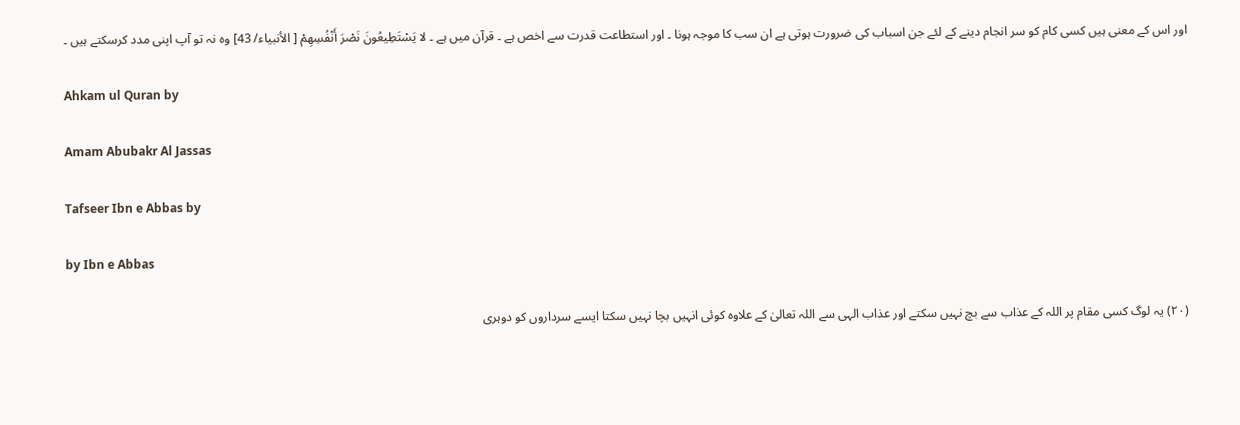اور اس کے معنی ہیں کسی کام کو سر انجام دینے کے لئے جن اسباب کی ضرورت ہوتی ہے ان سب کا موجہ ہونا ۔ اور استطاعت قدرت سے اخص ہے ۔ قرآن میں ہے ۔ لا يَسْتَطِيعُونَ نَصْرَ أَنْفُسِهِمْ [ الأنبیاء/ 43] وہ نہ تو آپ اپنی مدد کرسکتے ہیں ۔

Ahkam ul Quran by

Amam Abubakr Al Jassas

Tafseer Ibn e Abbas by

by Ibn e Abbas

(٢٠) یہ لوگ کسی مقام پر اللہ کے عذاب سے بچ نہیں سکتے اور عذاب الہی سے اللہ تعالیٰ کے علاوہ کوئی انہیں بچا نہیں سکتا ایسے سرداروں کو دوہری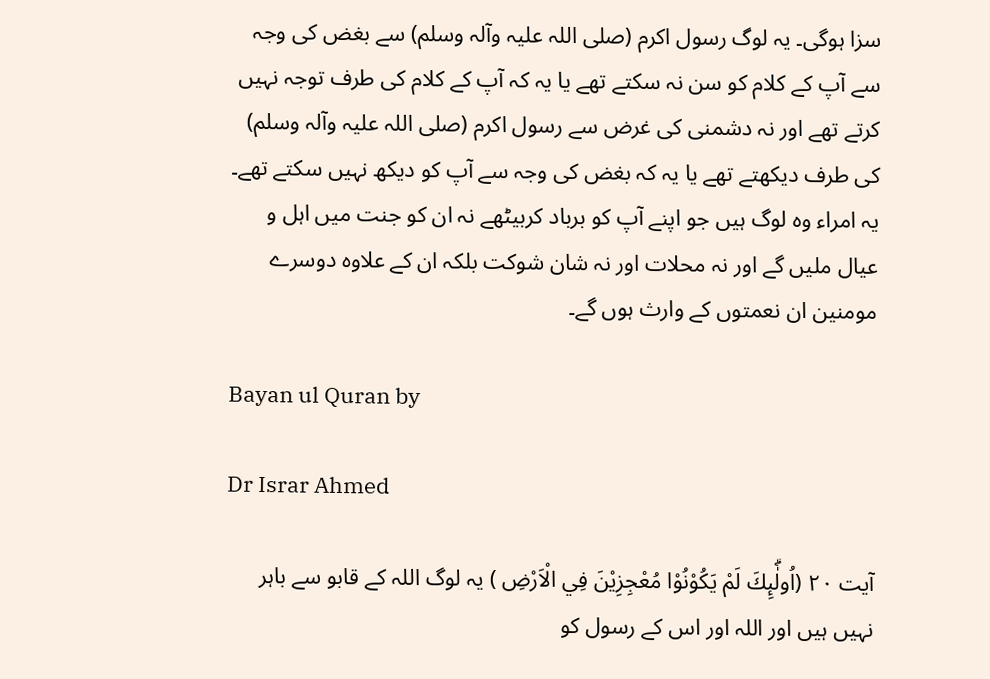سزا ہوگی۔ یہ لوگ رسول اکرم (صلی اللہ علیہ وآلہ وسلم) سے بغض کی وجہ سے آپ کے کلام کو سن نہ سکتے تھے یا یہ کہ آپ کے کلام کی طرف توجہ نہیں کرتے تھے اور نہ دشمنی کی غرض سے رسول اکرم (صلی اللہ علیہ وآلہ وسلم) کی طرف دیکھتے تھے یا یہ کہ بغض کی وجہ سے آپ کو دیکھ نہیں سکتے تھے۔ یہ امراء وہ لوگ ہیں جو اپنے آپ کو برباد کربیٹھے نہ ان کو جنت میں اہل و عیال ملیں گے اور نہ محلات اور نہ شان شوکت بلکہ ان کے علاوہ دوسرے مومنین ان نعمتوں کے وارث ہوں گے۔

Bayan ul Quran by

Dr Israr Ahmed

آیت ٢٠ (اُولٰۗىِٕكَ لَمْ يَكُوْنُوْا مُعْجِزِيْنَ فِي الْاَرْضِ ) یہ لوگ اللہ کے قابو سے باہر نہیں ہیں اور اللہ اور اس کے رسول کو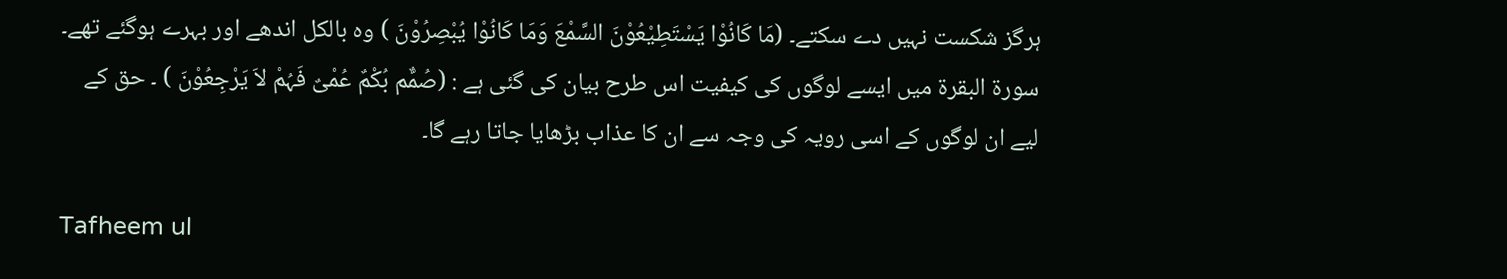ہرگز شکست نہیں دے سکتے۔ (مَا کَانُوْا یَسْتَطِیْعُوْنَ السَّمْعَ وَمَا کَانُوْا یُبْصِرُوْنَ ) وہ بالکل اندھے اور بہرے ہوگئے تھے۔ سورة البقرۃ میں ایسے لوگوں کی کیفیت اس طرح بیان کی گئی ہے : (صُمٌّم بُکْمٌ عُمْیٌ فَہُمْ لاَ یَرْجِعُوْنَ ) ۔ حق کے لیے ان لوگوں کے اسی رویہ کی وجہ سے ان کا عذاب بڑھایا جاتا رہے گا۔

Tafheem ul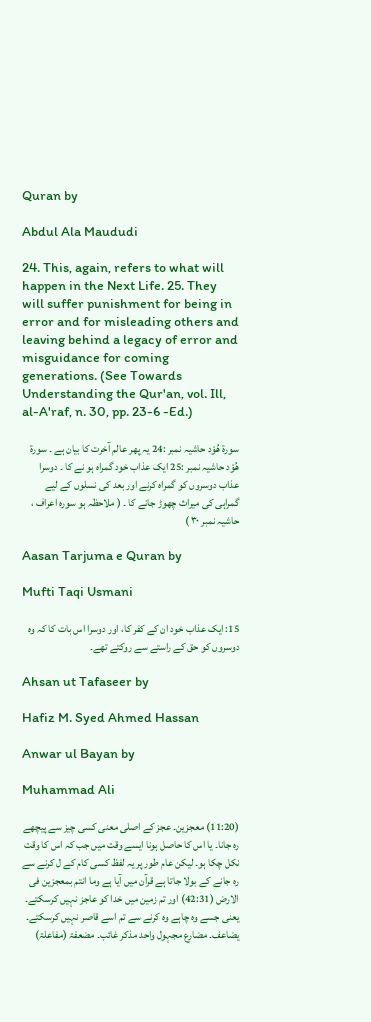Quran by

Abdul Ala Maududi

24. This, again, refers to what will happen in the Next Life. 25. They will suffer punishment for being in error and for misleading others and leaving behind a legacy of error and misguidance for coming generations. (See Towards Understanding the Qur'an, vol. Ill, al-A'raf, n. 30, pp. 23-6 -Ed.)

سورة هُوْد حاشیہ نمبر :24 یہ پھر عالم آخرت کا بیان ہے ۔ سورة هُوْد حاشیہ نمبر :25 ایک عذاب خود گمراہ ہو نے کا ۔ دوسرا عذاب دوسروں کو گمراہ کرنے اور بعد کی نسلوں کے لیے گمراہی کی میراث چھوڑ جانے کا ۔ ( ملاحظہ ہو سورہ اعراف ، حاشیہ نمبر ۳۰ )

Aasan Tarjuma e Quran by

Mufti Taqi Usmani

15: ایک عذاب خود ان کے کفر کا، اور دوسرا اس بات کا کہ وہ دوسروں کو حق کے راستے سے روکتے تھے۔

Ahsan ut Tafaseer by

Hafiz M. Syed Ahmed Hassan

Anwar ul Bayan by

Muhammad Ali

(11:20) معجزین۔ عجز کے اصلی معنی کسی چیز سے پیچھے رہ جانا۔ یا اس کا حاصل ہونا ایسے وقت میں جب کہ اس کا وقت نکل چکا ہو۔ لیکن عام طور پر یہ لفظ کسی کام کے ل کرنے سے رہ جانے کے بولا جاتا ہے قرآن میں آیا ہے وما انتم بمعجزین فی الارض (42:31) اور تم زمین میں خدا کو عاجز نہیں کرسکتے۔ یعنی جسے وہ چاہے وہ کرنے سے تم اسے قاصر نہیں کرسکتے۔ یضاعف۔ مضارع مجہول واحد مذکر غائب۔ مضعفۃ (مفاعلۃ)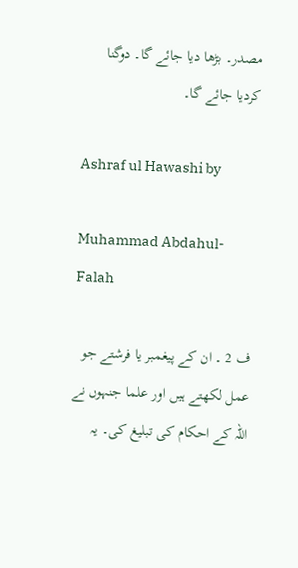مصدر۔ بڑھا دیا جائے گا۔ دوگنا کردیا جائے گا۔

Ashraf ul Hawashi by

Muhammad Abdahul-Falah

ف 2 ۔ ان کے پیغمبر یا فرشتے جو عمل لکھتے ہیں اور علما جنہوں نے اللہ کے احکام کی تبلیغ کی۔ یہ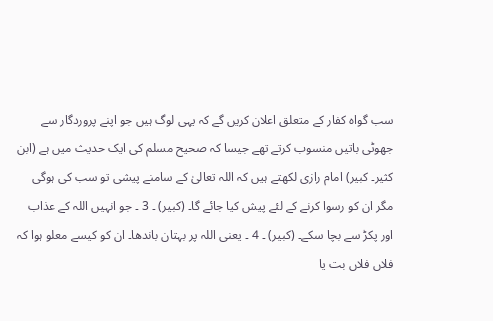سب گواہ کفار کے متعلق اعلان کریں گے کہ یہی لوگ ہیں جو اپنے پروردگار سے جھوٹی باتیں منسوب کرتے تھے جیسا کہ صحیح مسلم کی ایک حدیث میں ہے (ابن کثیر۔ کبیر) امام رازی لکھتے ہیں کہ اللہ تعالیٰ کے سامنے پیشی تو سب کی ہوگی مگر ان کو رسوا کرنے کے لئے پیش کیا جائے گا۔ (کبیر) ۔ 3 ۔ جو انہیں اللہ کے عذاب اور پکڑ سے بچا سکے۔ (کبیر) ۔ 4 ۔ یعنی اللہ پر بہتان باندھا۔ ان کو کیسے معلو ہوا کہ فلاں فلاں بت یا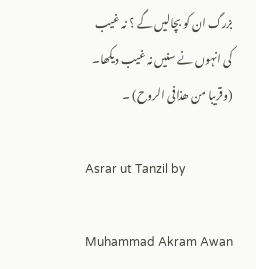بزرگ ان کو بچالیں گے ؟ نہ غیب کی انہوں نے سنیں نہ غیب دیکھا۔ (وقریبا من ھذافی الروح) ۔

Asrar ut Tanzil by

Muhammad Akram Awan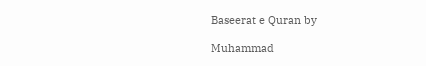Baseerat e Quran by

Muhammad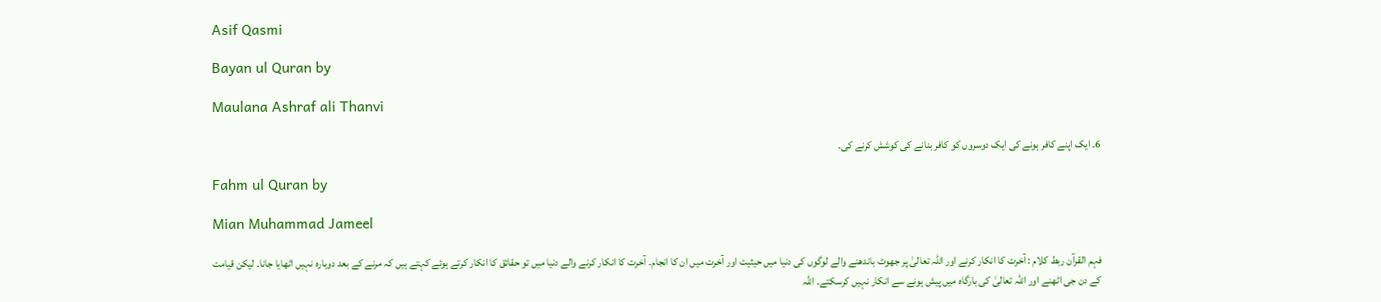Asif Qasmi

Bayan ul Quran by

Maulana Ashraf ali Thanvi

6۔ ایک اپنے کافر ہونے کی ایک دوسروں کو کافر بنانے کی کوشش کرنے کی۔

Fahm ul Quran by

Mian Muhammad Jameel

فہم القرآن ربط کلام : آخرت کا انکار کرنے اور اللہ تعالیٰ پر جھوٹ باندھنے والے لوگوں کی دنیا میں حیثیت اور آخرت میں ان کا انجام۔ آخرت کا انکار کرنے والے دنیا میں تو حقائق کا انکار کرتے ہوئے کہتے ہیں کہ مرنے کے بعد دوبارہ نہیں اٹھایا جانا۔ لیکن قیامت کے دن جی اٹھنے اور اللہ تعالیٰ کی بارگاہ میں پیش ہونے سے انکار نہیں کرسکتے۔ اللہ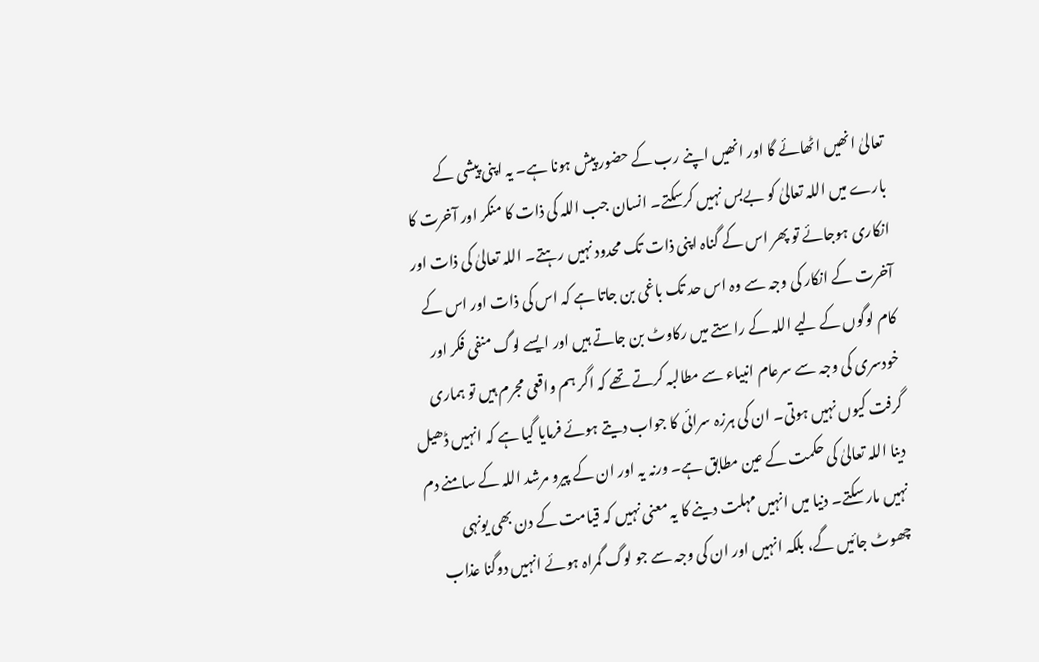تعالیٰ انھیں اٹھائے گا اور انھیں اپنے رب کے حضور پیش ہونا ہے۔ یہ اپنی پیشی کے بارے میں اللہ تعالیٰ کو بےبس نہیں کرسکتے۔ انسان جب اللہ کی ذات کا منکر اور آخرت کا انکاری ہوجائے تو پھر اس کے گناہ اپنی ذات تک محدود نہیں رہتے۔ اللہ تعالیٰ کی ذات اور آخرت کے انکار کی وجہ سے وہ اس حد تک باغی بن جاتا ہے کہ اس کی ذات اور اس کے کام لوگوں کے لیے اللہ کے راستے میں رکاوٹ بن جاتے ہیں اور ایسے لوگ منفی فکر اور خودسری کی وجہ سے سرعام انبیاء سے مطالبہ کرتے تھے کہ اگر ہم واقعی مجرم ہیں تو ہماری گرفت کیوں نہیں ہوتی۔ ان کی ہرزہ سرائی کا جواب دیتے ہوئے فرمایا گیا ہے کہ انہیں ڈھیل دینا اللہ تعالیٰ کی حکمت کے عین مطابق ہے۔ ورنہ یہ اور ان کے پیرو مرشد اللہ کے سامنے دم نہیں مار سکتے۔ دنیا میں انہیں مہلت دینے کا یہ معنی نہیں کہ قیامت کے دن بھی یونہی چھوٹ جائیں گے، بلکہ انہیں اور ان کی وجہ سے جو لوگ گمراہ ہوئے انہیں دوگنا عذاب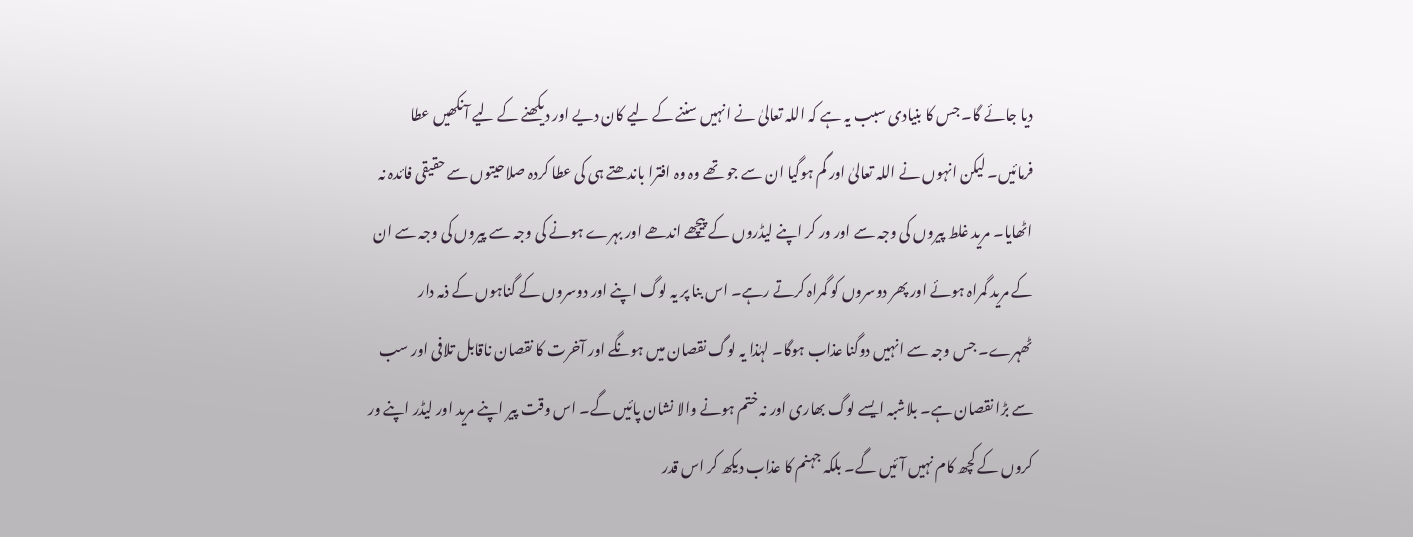دیا جائے گا۔ جس کا بنیادی سبب یہ ہے کہ اللہ تعالیٰ نے انہیں سننے کے لیے کان دیے اور دیکھنے کے لیے آنکھیں عطا فرمائیں۔ لیکن انہوں نے اللہ تعالیٰ اور گم ہوگیا ان سے جو تھے وہ وہ افترا باندھتے ہی کی عطا کردہ صلاحیتوں سے حقیقی فائدہ نہ اٹھایا۔ مرید غلط پیروں کی وجہ سے اور ور کر اپنے لیڈروں کے پیچھے اندھے اور بہرے ہونے کی وجہ سے پیروں کی وجہ سے ان کے مرید گمراہ ہوئے اور پھر دوسروں کو گمراہ کرتے رہے۔ اس بنا پر یہ لوگ اپنے اور دوسروں کے گناہوں کے ذمہ دار ٹھہرے۔ جس وجہ سے انہیں دوگنا عذاب ہوگا۔ لہٰذا یہ لوگ نقصان میں ہونگے اور آخرت کا نقصان ناقابل تلافی اور سب سے بڑا نقصان ہے۔ بلاشبہ ایسے لوگ بھاری اور نہ ختم ہونے والا نشان پائیں گے۔ اس وقت پیر اپنے مرید اور لیڈر اپنے ور کروں کے کچھ کام نہیں آئیں گے۔ بلکہ جہنم کا عذاب دیکھ کر اس قدر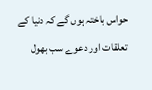حواس باختہ ہوں گے کہ دنیا کے تعلقات اور دعوے سب بھول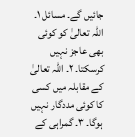جائیں گے۔ مسائل ١۔ اللہ تعالیٰ کو کوئی بھی عاجز نہیں کرسکتا۔ ٢۔ اللہ تعالیٰ کے مقابلہ میں کسی کا کوئی مددگار نہیں ہوگا۔ ٣۔ گمراہی کے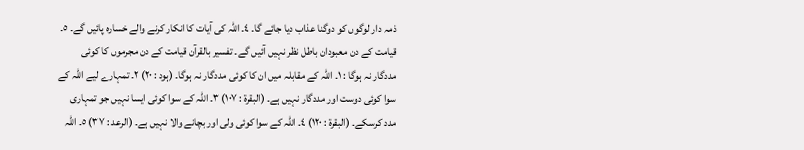ذمہ دار لوگوں کو دوگنا عذاب دیا جائے گا۔ ٤۔ اللہ کی آیات کا انکار کرنے والے خسارہ پائیں گے۔ ٥۔ قیامت کے دن معبودان باطل نظر نہیں آئیں گے۔ تفسیر بالقرآن قیامت کے دن مجرموں کا کوئی مددگار نہ ہوگا : ١۔ اللہ کے مقابلہ میں ان کا کوئی مددگار نہ ہوگا۔ (ہود : ٢٠) ٢۔ تمہارے لیے اللہ کے سوا کوئی دوست اور مددگار نہیں ہے۔ (البقرۃ : ١٠٧) ٣۔ اللہ کے سوا کوئی ایسا نہیں جو تمہاری مدد کرسکے۔ (البقرۃ : ١٢٠) ٤۔ اللہ کے سوا کوئی ولی اور بچانے والا نہیں ہے۔ (الرعد : ٣٧) ٥۔ اللہ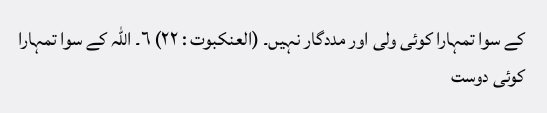کے سوا تمہارا کوئی ولی اور مددگار نہیں۔ (العنکبوت : ٢٢) ٦۔ اللہ کے سوا تمہارا کوئی دوست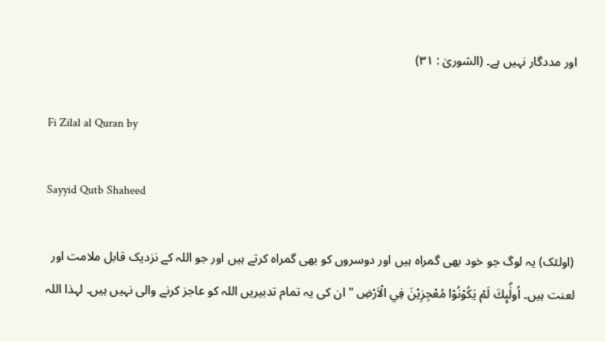اور مددگار نہیں ہے۔ (الشوریٰ : ٣١)

Fi Zilal al Quran by

Sayyid Qutb Shaheed

(اولئک) یہ لوگ جو خود بھی گمراہ ہیں اور دوسروں کو بھی گمراہ کرتے ہیں اور جو اللہ کے نزدیک قابل ملامت اور لعنت ہیں۔ اُولٰۗىِٕكَ لَمْ يَكُوْنُوْا مُعْجِزِيْنَ فِي الْاَرْضِ " ان کی یہ تمام تدبیریں اللہ کو عاجز کرنے والی نہیں ہیں۔ لہذا اللہ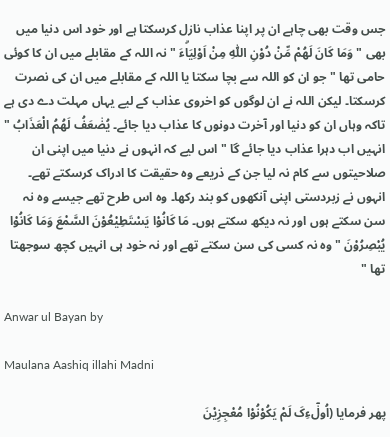جس وقت بھی چاہے ان پر اپنا عذاب نازل کرسکتا ہے اور خود اس دنیا میں بھی " وَمَا كَانَ لَهُمْ مِّنْ دُوْنِ اللّٰهِ مِنْ اَوْلِيَاۗءَ " نہ اللہ کے مقابلے میں ان کا کوئی حامی تھا " جو ان کو اللہ سے بچا سکتا یا اللہ کے مقابلے میں ان کی نصرت کرسکتا۔ لیکن اللہ نے ان لوگوں کو اخروی عذاب کے لیے یہاں مہلت دے دی ہے تاکہ وہاں ان کو دنیا اور آخرت دونوں کا عذاب دیا جائے۔ يُضٰعَفُ لَهُمُ الْعَذَابُ " انہیں اب دہرا عذاب دیا جائے گا " اس لیے کہ انہوں نے دنیا میں اپنی ان صلاحیتوں سے کام نہ لیا جن کے ذریعے وہ حقیقت کا ادراک کرسکتے تھے۔ انہوں نے زبردستی اپنی آنکھوں کو بند رکھا۔ وہ اس طرح تھے جیسے وہ نہ سن سکتے ہوں اور نہ دیکھ سکتے ہوں۔ مَا كَانُوْا يَسْتَطِيْعُوْنَ السَّمْعَ وَمَا كَانُوْا يُبْصِرُوْنَ " وہ نہ کسی کی سن سکتے تھے اور نہ خود ہی انہیں کچھ سوجھتا تھا "

Anwar ul Bayan by

Maulana Aashiq illahi Madni

پھر فرمایا (اُولٰٓءِکَ لَمْ یَکُوْنُوْا مُعْجِزِیْنَ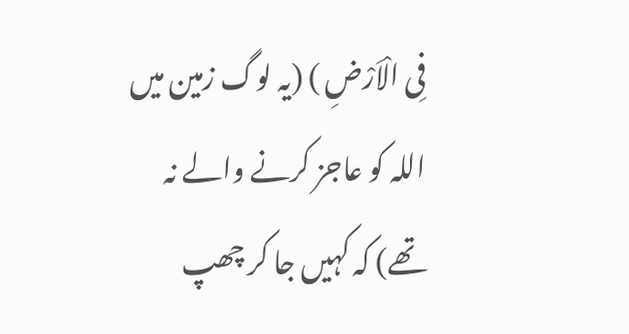فِی الْاَرْضِ ) (یہ لوگ زمین میں اللہ کو عاجز کرنے والے نہ تھے) کہ کہیں جا کر چھپ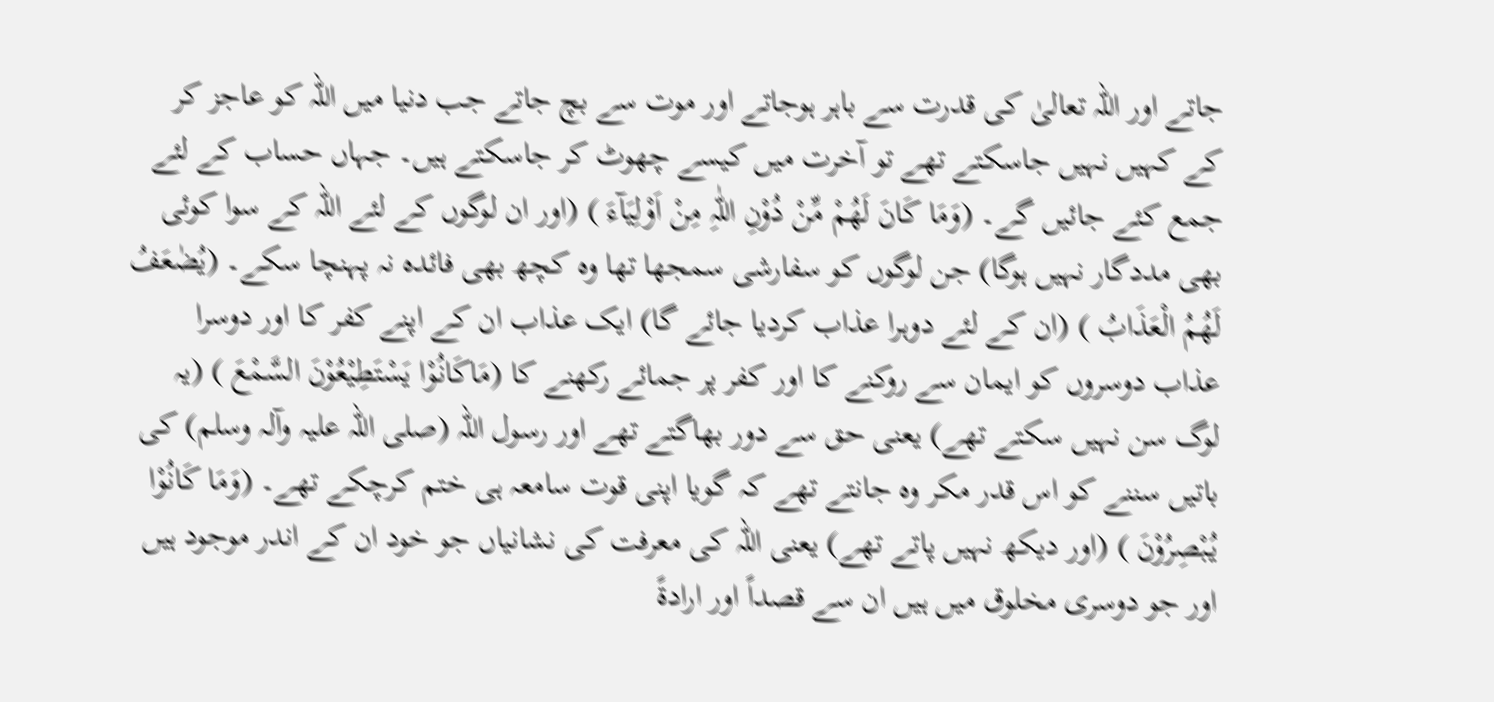جاتے اور اللہ تعالیٰ کی قدرت سے باہر ہوجاتے اور موت سے بچ جاتے جب دنیا میں اللہ کو عاجز کر کے کہیں نہیں جاسکتے تھے تو آخرت میں کیسے چھوٹ کر جاسکتے ہیں۔ جہاں حساب کے لئے جمع کئے جائیں گے۔ (وَمَا کَانَ لَھُمْ مِّنْ دُوْنِ اللّٰہِ مِنْ اَوْلِیَآءَ ) (اور ان لوگوں کے لئے اللہ کے سوا کوئی بھی مددگار نہیں ہوگا) جن لوگوں کو سفارشی سمجھا تھا وہ کچھ بھی فائدہ نہ پہنچا سکے۔ (یُضٰعَفُ لَھُمُ الْعَذَابُ ) (ان کے لئے دوہرا عذاب کردیا جائے گا) ایک عذاب ان کے اپنے کفر کا اور دوسرا عذاب دوسروں کو ایمان سے روکنے کا اور کفر پر جمائے رکھنے کا (مَاکَانُوْا یَسْتَطِیْعُوْنَ السَّمْعَ ) (یہ لوگ سن نہیں سکتے تھے) یعنی حق سے دور بھاگتے تھے اور رسول اللہ (صلی اللہ علیہ وآلہ وسلم) کی باتیں سننے کو اس قدر مکر وہ جانتے تھے کہ گویا اپنی قوت سامعہ ہی ختم کرچکے تھے۔ (وَمَا کَانُوْا یُبْصِرُوْنَ ) (اور دیکھ نہیں پاتے تھے) یعنی اللہ کی معرفت کی نشانیاں جو خود ان کے اندر موجود ہیں اور جو دوسری مخلوق میں ہیں ان سے قصداً اور ارادۃً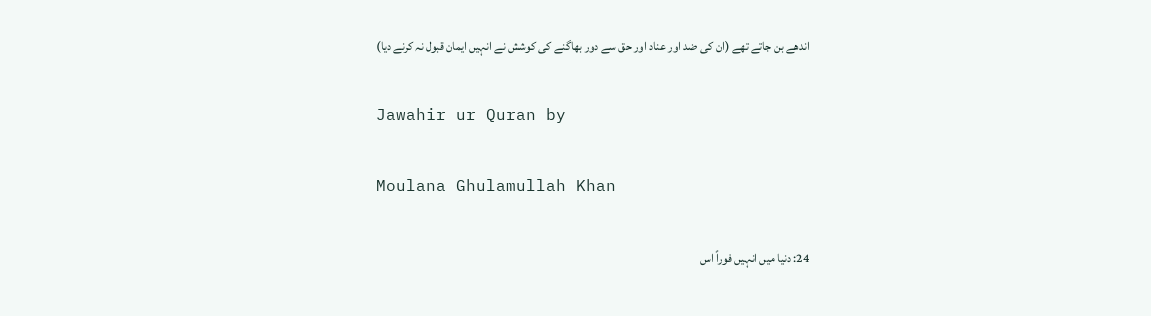اندھے بن جاتے تھے (ان کی ضد اور عناد اور حق سے دور بھاگنے کی کوشش نے انہیں ایمان قبول نہ کرنے دیا)

Jawahir ur Quran by

Moulana Ghulamullah Khan

24: دنیا میں انہیں فوراً اس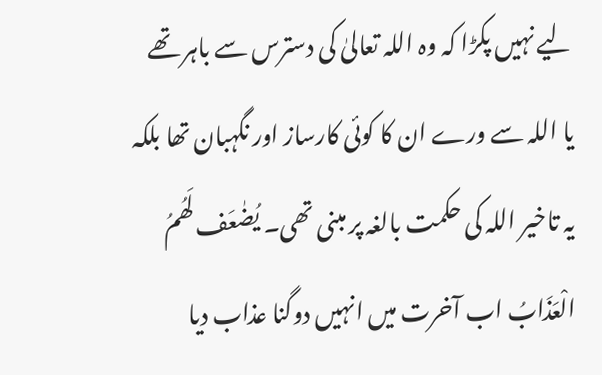لیے نہیں پکڑا کہ وہ اللہ تعالیٰ کی دسترس سے باہر تھے یا اللہ سے ورے ان کا کوئی کارساز اور نگہبان تھا بلکہ یہ تاخیر اللہ کی حکمت بالغہ پر مبنی تھی۔ یُضٰعَف لَھُمُ الْعَذَابُ اب آخرت میں انہیں دوگنا عذاب دیا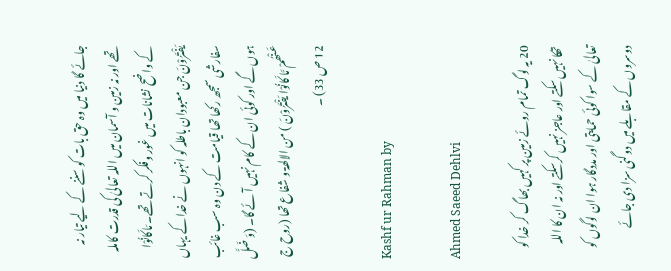جائے گا دنیا میں وہ حق بات کو سننے کے لیے تیار نہ تھے اور نہ زمین و آسمان میں اللہ تعالیٰ کی قدرت کاملہ کے واضح نشانات میں غور وفکر کرتے تھے۔ مَاکَانُوْا یَفْتَرُوْنَ جن معبودان باطلہ کو انہوں نے خدا کے یہاں سفارشی سمجھ رکھا تھا قیامت کے دن وہ سب غائب ہوں گے اور کوئی ان کے کام نہیں آئے گا۔ (وَ ضَلَّ عَنْھُمْ مَّا کَانُوْا یَفْتَرُوْنَ ) من الالھۃ و شفاع تھا (روح ج 12 ص 33) ۔

Kashf ur Rahman by

Ahmed Saeed Dehlvi

20 یہ لوگ تمام روئے زمین پر کہیں بھاگ کر خدا کو تھکا نہیں سکتے اور عاجز نہیں کرسکتے اور نہ ان کا اللہ تعالیٰ کے سوا کوئی حمایتی اور مددگار ہوا ان لوگوں کو دوسروں کے مقابلے میں دوگنی سزا دی جائے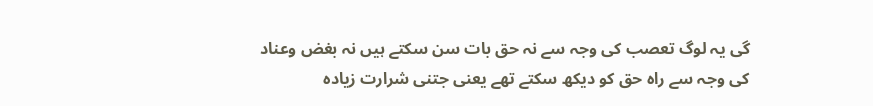گی یہ لوگ تعصب کی وجہ سے نہ حق بات سن سکتے ہیں نہ بغض وعناد کی وجہ سے راہ حق کو دیکھ سکتے تھے یعنی جتنی شرارت زیادہ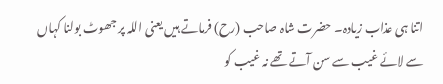اتنا ہی عذاب زیادہ۔ حضرت شاہ صاحب (رح) فرماتے ہیں یعنی اللہ پر جھوٹ بولنا کہاں سے لائے غیب سے سن آتے تھے نہ غیب کو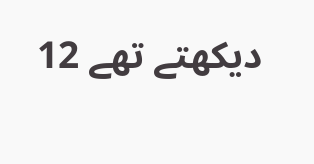دیکھتے تھے 12